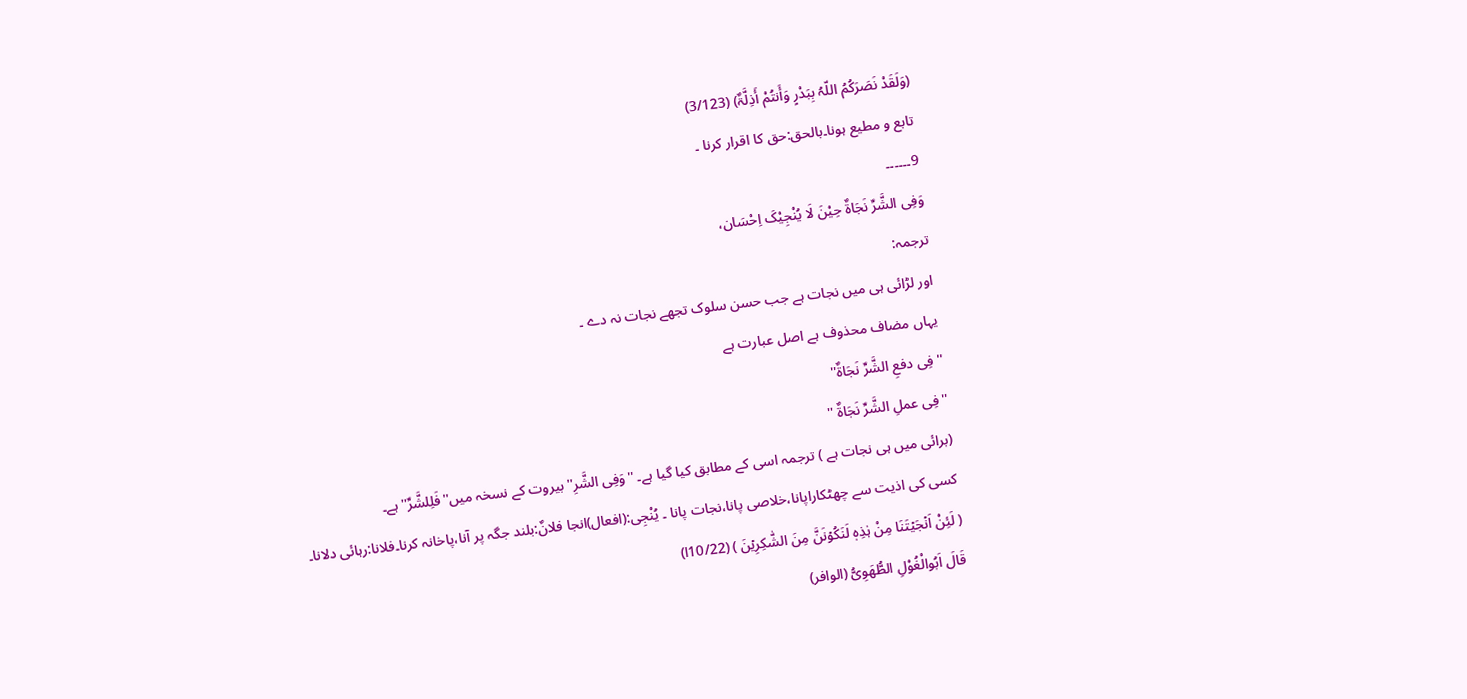(وَلَقَدْ نَصَرَکُمُ اللّہُ بِبَدْرٍ وَأَنتُمْ أَذِلَّۃٌ) (3/123)
تابع و مطیع ہونا۔بالحق:حق کا اقرار کرنا ۔
9۔۔۔۔۔۔
وَفِی الشَّرِّ نَجَاۃٌ حِیْنَ لَا یُنْجِیْکَ اِحْسَان،
ترجمہ:
اور لڑائی ہی میں نجات ہے جب حسن سلوک تجھے نجات نہ دے ۔
یہاں مضاف محذوف ہے اصل عبارت ہے
''فِی دفعِ الشَّرِّ نَجَاۃٌ''
''فِی عملِ الشَّرِّ نَجَاۃٌ ''
(برائی میں ہی نجات ہے ) ترجمہ اسی کے مطابق کیا گیا ہے۔ ''وَفِی الشَّرِ''بیروت کے نسخہ میں''فَلِلشَّرِّ''ہے۔
کسی کی اذیت سے چھٹکاراپانا،خلاصی پانا،نجات پانا ۔ یُنْجِی:(افعال)انجا فلانٌ:بلند جگہ پر آنا،پاخانہ کرنا۔فلانا:رہائی دلانا۔
( لَئِنْ اَنۡجَیۡتَنَا مِنْ ہٰذِہٖ لَنَکُوۡنَنَّ مِنَ الشّٰکِرِیۡنَ ) (10/22ا)
قَالَ اَبُوالْغُوْلِ الطُّھَوِیُّ (الوافر)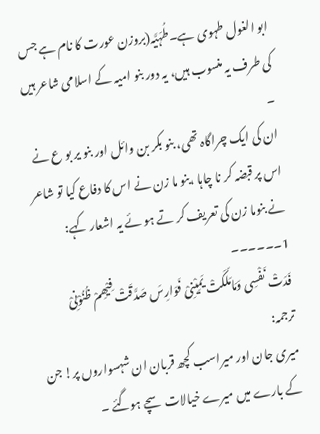ابو الغول طہوی ہے۔طُہَیَّہ(بروزن عورت کا نام ہے جس کی طرف یہ منسوب ہیں، یہ دور بنو امیہ کے اسلامی شاعر ہیں ۔
ان کی ایک چراگاہ تھی، بنو بکر بن وائل اور بنو یر بو ع نے اس پر قبضہ کر نا چاہا ،بنو ما زن نے اس کا دفاع کیا تو شاعر نے بنوما زن کی تعریف کر تے ہو ئے یہ اشعار کہے:
1۔۔۔۔۔۔
فَدَتْ نَفْسِی وَمَامَلَکَتْ یَمِیْنِیْ فَوَارِسَ صَدَّقَتْ فِیْھِمْ ظُنُوْنِیْ
ترجمہ:
میری جان اور میراسب کچھ قربان ان شہسواروں پر! جن کے بارے میں میرے خیالات سچے ہوگئے ۔